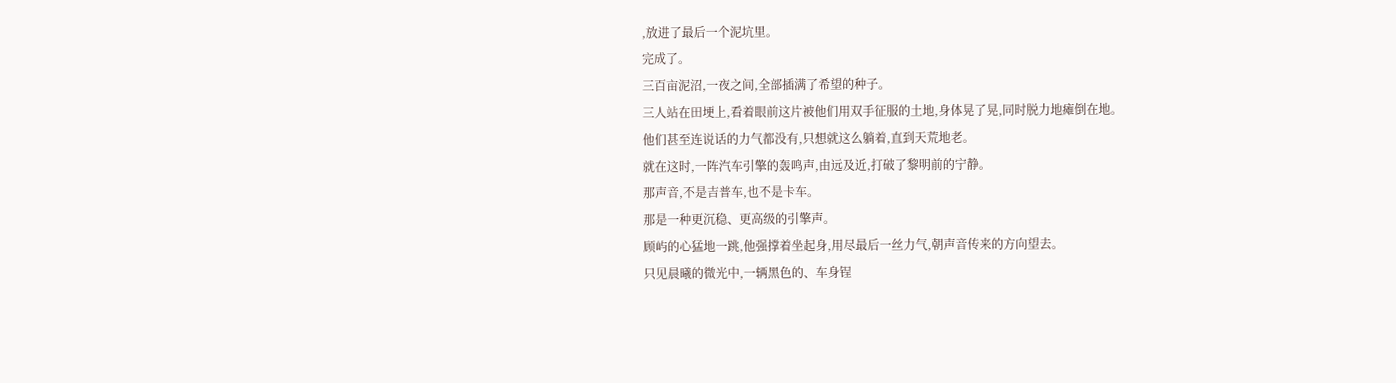,放进了最后一个泥坑里。
完成了。
三百亩泥沼,一夜之间,全部插满了希望的种子。
三人站在田埂上,看着眼前这片被他们用双手征服的土地,身体晃了晃,同时脱力地瘫倒在地。
他们甚至连说话的力气都没有,只想就这么躺着,直到天荒地老。
就在这时,一阵汽车引擎的轰鸣声,由远及近,打破了黎明前的宁静。
那声音,不是吉普车,也不是卡车。
那是一种更沉稳、更高级的引擎声。
顾屿的心猛地一跳,他强撑着坐起身,用尽最后一丝力气,朝声音传来的方向望去。
只见晨曦的微光中,一辆黑色的、车身锃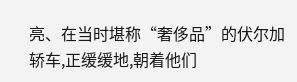亮、在当时堪称“奢侈品”的伏尔加轿车,正缓缓地,朝着他们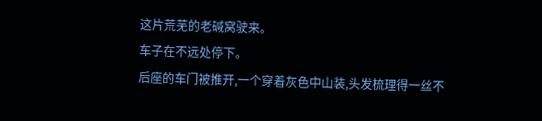这片荒芜的老碱窝驶来。
车子在不远处停下。
后座的车门被推开,一个穿着灰色中山装,头发梳理得一丝不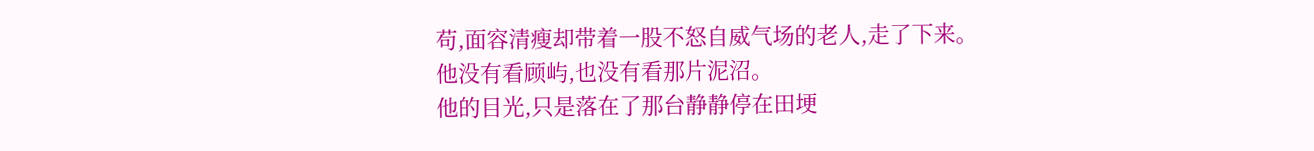苟,面容清瘦却带着一股不怒自威气场的老人,走了下来。
他没有看顾屿,也没有看那片泥沼。
他的目光,只是落在了那台静静停在田埂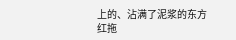上的、沾满了泥浆的东方红拖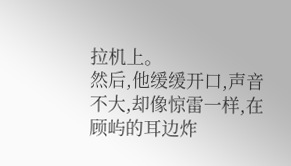拉机上。
然后,他缓缓开口,声音不大,却像惊雷一样,在顾屿的耳边炸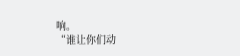响。
“谁让你们动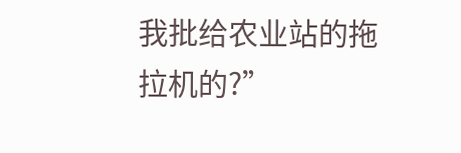我批给农业站的拖拉机的?”